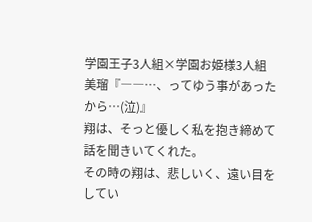学園王子3人組×学園お姫様3人組
美瑠『――…、ってゆう事があったから…(泣)』
翔は、そっと優しく私を抱き締めて話を聞きいてくれた。
その時の翔は、悲しいく、遠い目をしてい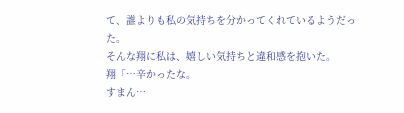て、誰よりも私の気持ちを分かってくれているようだった。
そんな翔に私は、嬉しい気持ちと違和感を抱いた。
翔「…辛かったな。
すまん…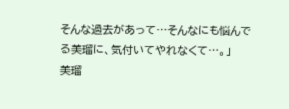そんな過去があって…そんなにも悩んでる美瑠に、気付いてやれなくて…。」
美瑠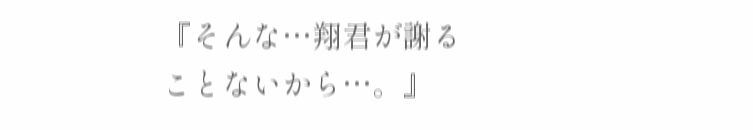『そんな…翔君が謝ることないから…。』